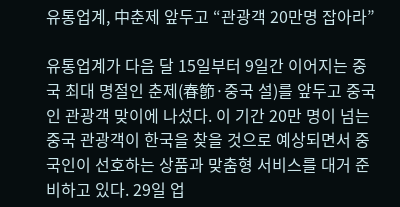유통업계, 中춘제 앞두고 “관광객 20만명 잡아라”

유통업계가 다음 달 15일부터 9일간 이어지는 중국 최대 명절인 춘제(春節·중국 설)를 앞두고 중국인 관광객 맞이에 나섰다. 이 기간 20만 명이 넘는 중국 관광객이 한국을 찾을 것으로 예상되면서 중국인이 선호하는 상품과 맞춤형 서비스를 대거 준비하고 있다. 29일 업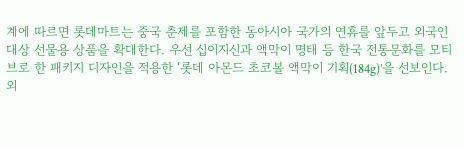계에 따르면 롯데마트는 중국 춘제를 포함한 동아시아 국가의 연휴를 앞두고 외국인 대상 선물용 상품을 확대한다. 우선 십이지신과 액막이 명태 등 한국 전통문화를 모티브로 한 패키지 디자인을 적용한 ‘롯데 아몬드 초코볼 액막이 기획(184g)’을 선보인다. 외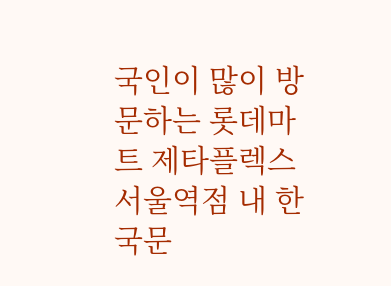국인이 많이 방문하는 롯데마트 제타플렉스 서울역점 내 한국문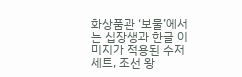화상품관 ‘보물’에서는 십장생과 한글 이미지가 적용된 수저 세트, 조선 왕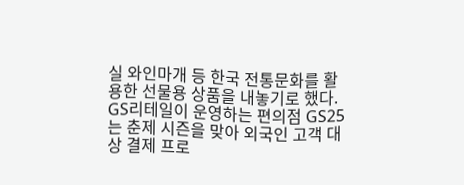실 와인마개 등 한국 전통문화를 활용한 선물용 상품을 내놓기로 했다. GS리테일이 운영하는 편의점 GS25는 춘제 시즌을 맞아 외국인 고객 대상 결제 프로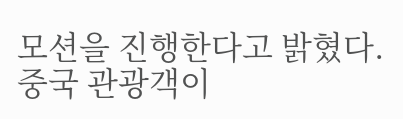모션을 진행한다고 밝혔다. 중국 관광객이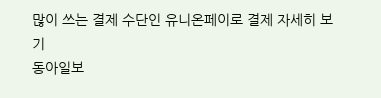많이 쓰는 결제 수단인 유니온페이로 결제 자세히 보기
동아일보